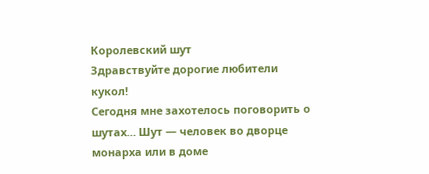Королевский шут
Здравствуйте дорогие любители кукол!
Сегодня мне захотелось поговорить о шутах… Шут — человек во дворце монарха или в доме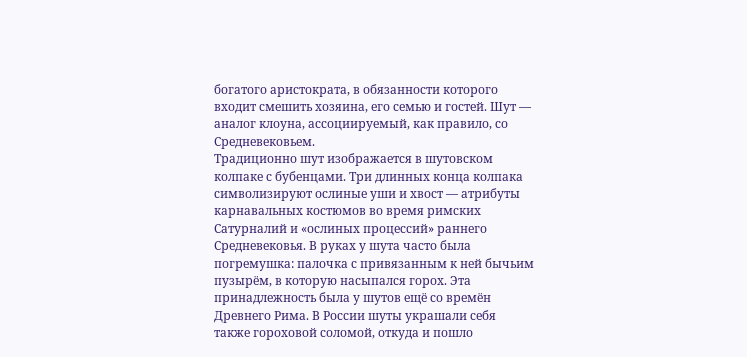богатого аристократа, в обязанности которого входит смешить хозяина, его семью и гостей. Шут — аналог клоуна, ассоциируемый, как правило, со Средневековьем.
Традиционно шут изображается в шутовском колпаке с бубенцами. Три длинных конца колпака символизируют ослиные уши и хвост — атрибуты карнавальных костюмов во время римских Сатурналий и «ослиных процессий» раннего Средневековья. В руках у шута часто была погремушка: палочка с привязанным к ней бычьим пузырём, в которую насыпался горох. Эта принадлежность была у шутов ещё со времён Древнего Рима. В России шуты украшали себя также гороховой соломой, откуда и пошло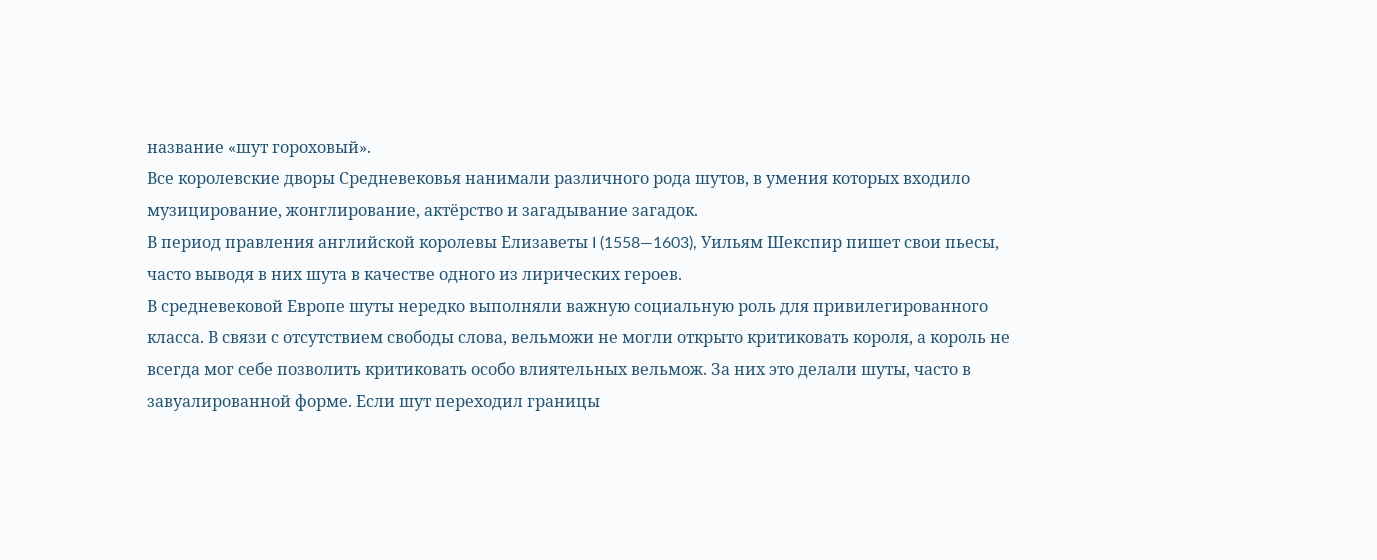название «шут гороховый».
Все королевские дворы Средневековья нанимали различного рода шутов, в умения которых входило музицирование, жонглирование, актёрство и загадывание загадок.
В период правления английской королевы Елизаветы I (1558—1603), Уильям Шекспир пишет свои пьесы, часто выводя в них шута в качестве одного из лирических героев.
В средневековой Европе шуты нередко выполняли важную социальную роль для привилегированного класса. В связи с отсутствием свободы слова, вельможи не могли открыто критиковать короля, а король не всегда мог себе позволить критиковать особо влиятельных вельмож. За них это делали шуты, часто в завуалированной форме. Если шут переходил границы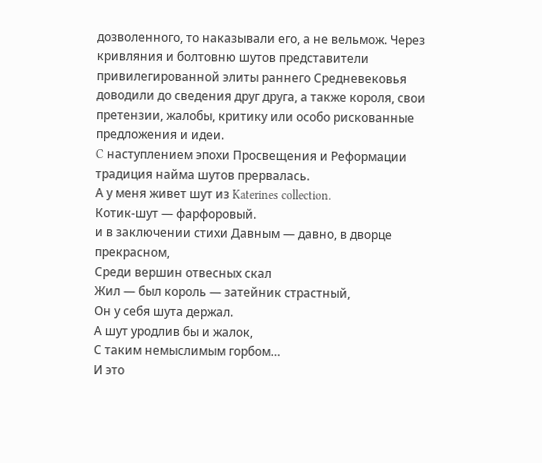дозволенного, то наказывали его, а не вельмож. Через кривляния и болтовню шутов представители привилегированной элиты раннего Средневековья доводили до сведения друг друга, а также короля, свои претензии, жалобы, критику или особо рискованные предложения и идеи.
C наступлением эпохи Просвещения и Реформации традиция найма шутов прервалась.
А у меня живет шут из Katerines collection.
Котик-шут — фарфоровый.
и в заключении стихи Давным — давно, в дворце прекрасном,
Среди вершин отвесных скал
Жил — был король — затейник страстный,
Он у себя шута держал.
А шут уродлив бы и жалок,
С таким немыслимым горбом…
И это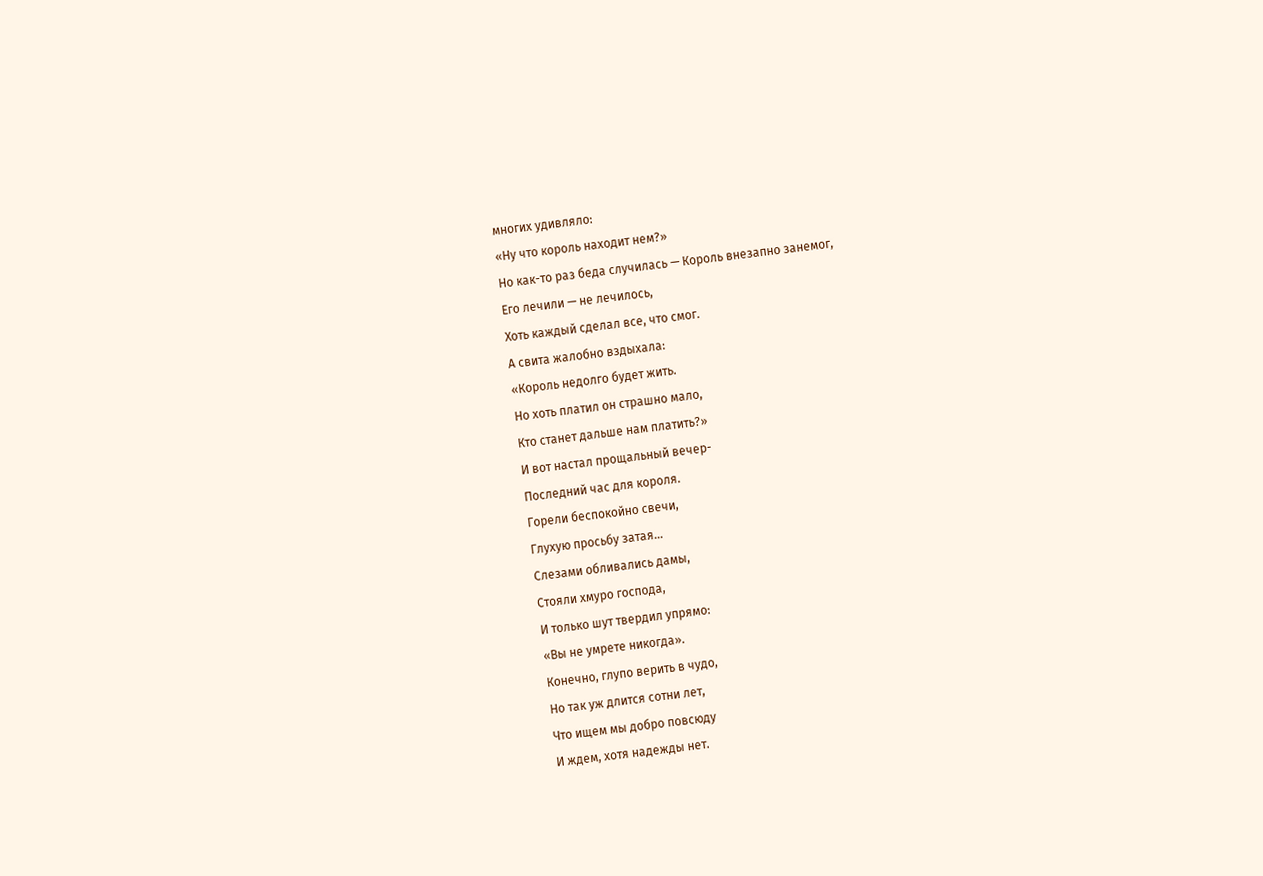многих удивляло:
«Ну что король находит нем?»
Но как-то раз беда случилась — Король внезапно занемог,
Его лечили — не лечилось,
Хоть каждый сделал все, что смог.
А свита жалобно вздыхала:
«Король недолго будет жить.
Но хоть платил он страшно мало,
Кто станет дальше нам платить?»
И вот настал прощальный вечер-
Последний час для короля.
Горели беспокойно свечи,
Глухую просьбу затая…
Слезами обливались дамы,
Стояли хмуро господа,
И только шут твердил упрямо:
«Вы не умрете никогда».
Конечно, глупо верить в чудо,
Но так уж длится сотни лет,
Что ищем мы добро повсюду
И ждем, хотя надежды нет.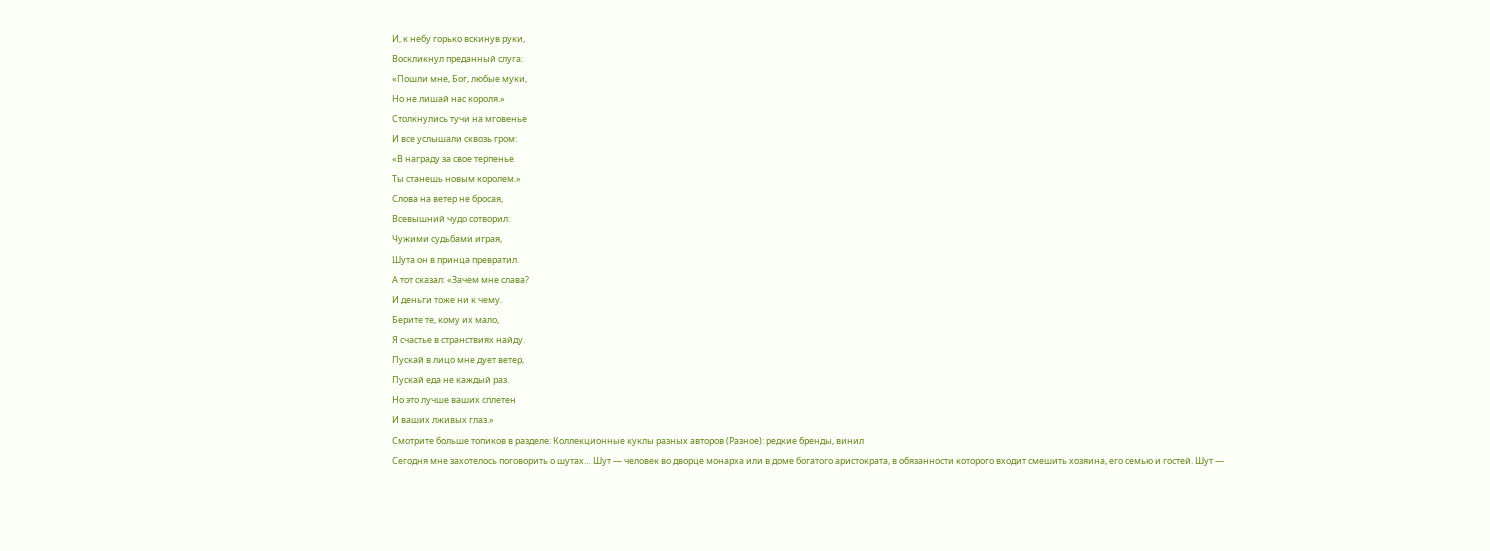И, к небу горько вскинув руки,
Воскликнул преданный слуга:
«Пошли мне, Бог, любые муки,
Но не лишай нас короля.»
Столкнулись тучи на мговенье
И все услышали сквозь гром:
«В награду за свое терпенье
Ты станешь новым королем.»
Слова на ветер не бросая,
Всевышний чудо сотворил:
Чужими судьбами играя,
Шута он в принца превратил.
А тот сказал: «Зачем мне слава?
И деньги тоже ни к чему.
Берите те, кому их мало,
Я счастье в странствиях найду.
Пускай в лицо мне дует ветер,
Пускай еда не каждый раз.
Но это лучше ваших сплетен
И ваших лживых глаз.»
Смотрите больше топиков в разделе: Коллекционные куклы разных авторов (Разное): редкие бренды, винил
Сегодня мне захотелось поговорить о шутах… Шут — человек во дворце монарха или в доме богатого аристократа, в обязанности которого входит смешить хозяина, его семью и гостей. Шут —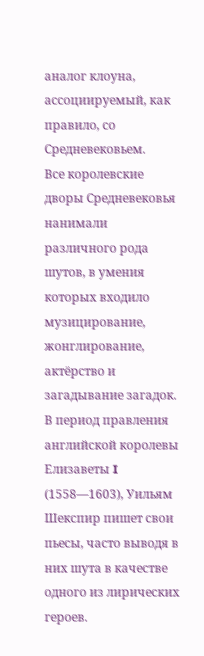аналог клоуна, ассоциируемый, как правило, со Средневековьем.
Все королевские дворы Средневековья нанимали различного рода шутов, в умения которых входило музицирование, жонглирование, актёрство и загадывание загадок.
В период правления английской королевы Елизаветы I (1558—1603), Уильям Шекспир пишет свои пьесы, часто выводя в них шута в качестве одного из лирических героев.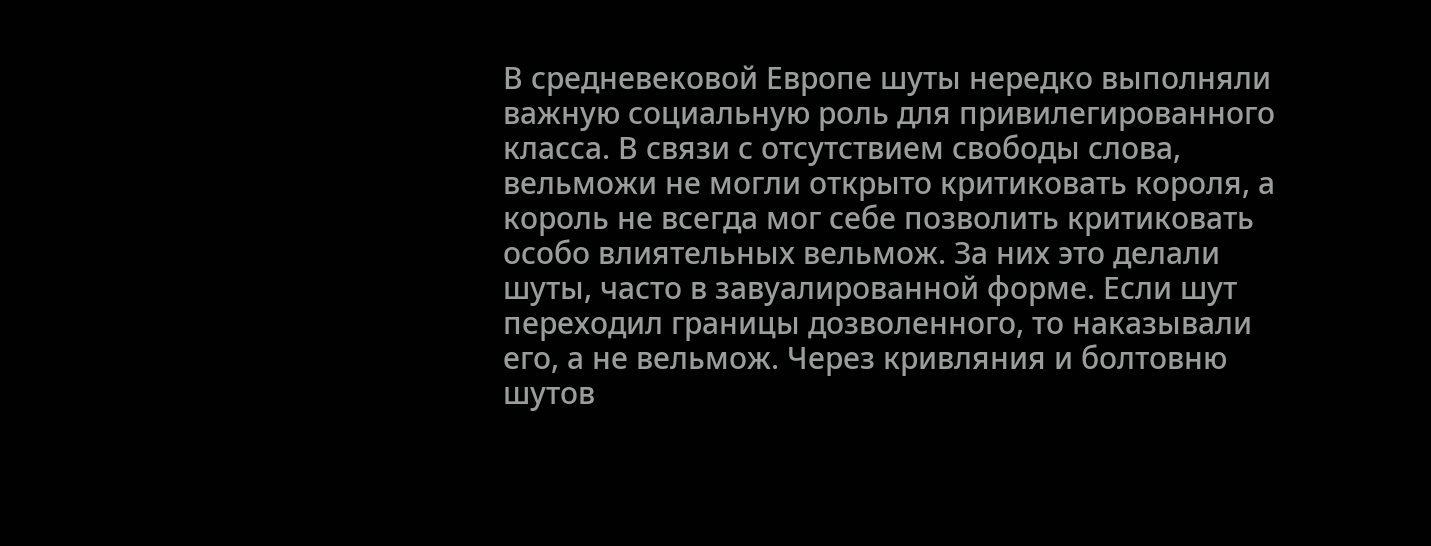В средневековой Европе шуты нередко выполняли важную социальную роль для привилегированного класса. В связи с отсутствием свободы слова, вельможи не могли открыто критиковать короля, а король не всегда мог себе позволить критиковать особо влиятельных вельмож. За них это делали шуты, часто в завуалированной форме. Если шут переходил границы дозволенного, то наказывали его, а не вельмож. Через кривляния и болтовню шутов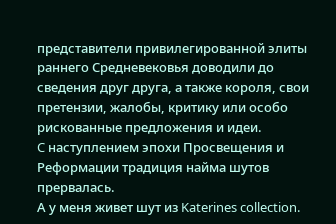представители привилегированной элиты раннего Средневековья доводили до сведения друг друга, а также короля, свои претензии, жалобы, критику или особо рискованные предложения и идеи.
C наступлением эпохи Просвещения и Реформации традиция найма шутов прервалась.
А у меня живет шут из Katerines collection.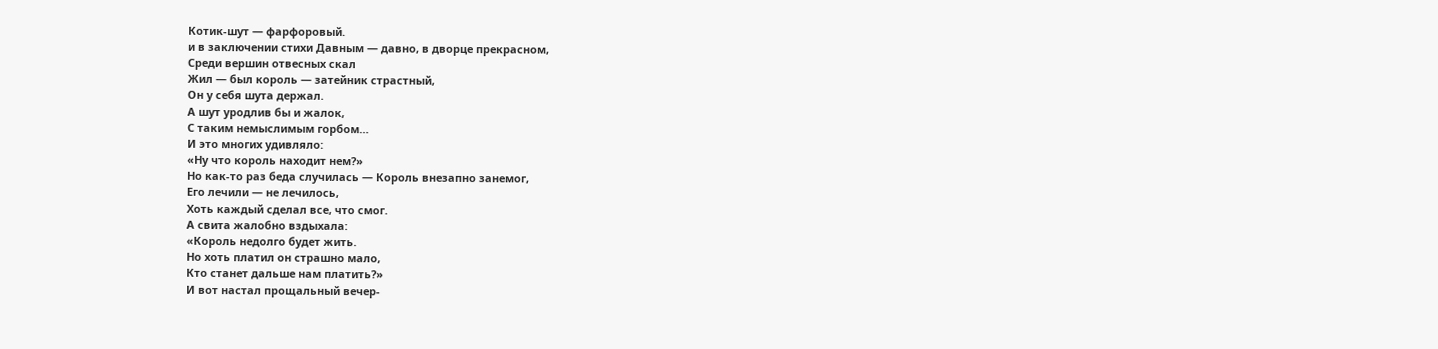Котик-шут — фарфоровый.
и в заключении стихи Давным — давно, в дворце прекрасном,
Среди вершин отвесных скал
Жил — был король — затейник страстный,
Он у себя шута держал.
А шут уродлив бы и жалок,
С таким немыслимым горбом…
И это многих удивляло:
«Ну что король находит нем?»
Но как-то раз беда случилась — Король внезапно занемог,
Его лечили — не лечилось,
Хоть каждый сделал все, что смог.
А свита жалобно вздыхала:
«Король недолго будет жить.
Но хоть платил он страшно мало,
Кто станет дальше нам платить?»
И вот настал прощальный вечер-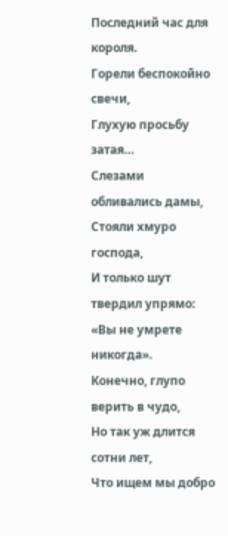Последний час для короля.
Горели беспокойно свечи,
Глухую просьбу затая…
Слезами обливались дамы,
Стояли хмуро господа,
И только шут твердил упрямо:
«Вы не умрете никогда».
Конечно, глупо верить в чудо,
Но так уж длится сотни лет,
Что ищем мы добро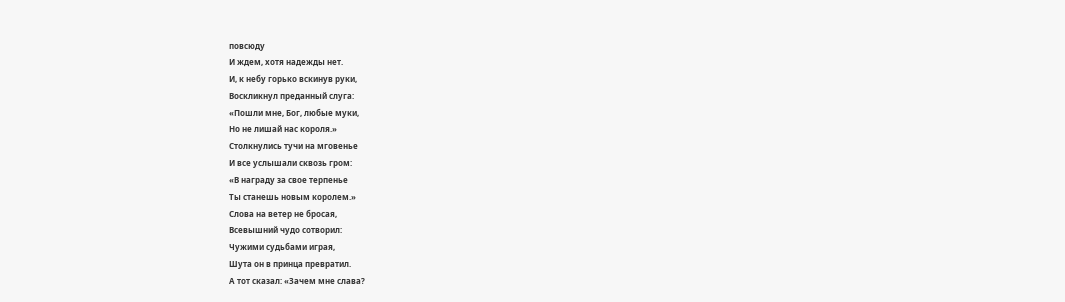повсюду
И ждем, хотя надежды нет.
И, к небу горько вскинув руки,
Воскликнул преданный слуга:
«Пошли мне, Бог, любые муки,
Но не лишай нас короля.»
Столкнулись тучи на мговенье
И все услышали сквозь гром:
«В награду за свое терпенье
Ты станешь новым королем.»
Слова на ветер не бросая,
Всевышний чудо сотворил:
Чужими судьбами играя,
Шута он в принца превратил.
А тот сказал: «Зачем мне слава?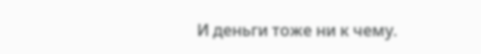И деньги тоже ни к чему.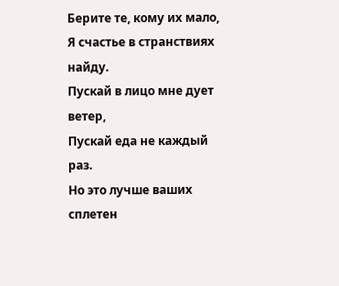Берите те, кому их мало,
Я счастье в странствиях найду.
Пускай в лицо мне дует ветер,
Пускай еда не каждый раз.
Но это лучше ваших сплетен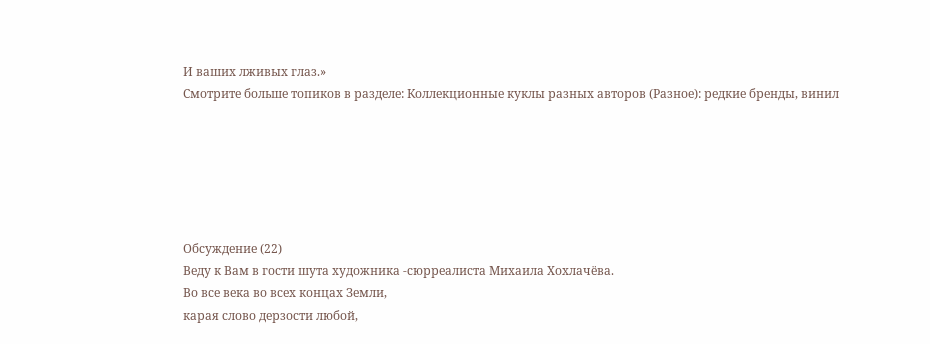И ваших лживых глаз.»
Смотрите больше топиков в разделе: Коллекционные куклы разных авторов (Разное): редкие бренды, винил






Обсуждение (22)
Веду к Вам в гости шута художника -сюрреалиста Михаила Хохлачёва.
Во все века во всех концах Земли,
карая слово дерзости любой,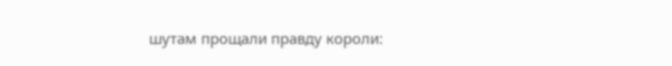шутам прощали правду короли: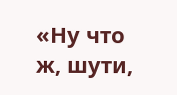«Ну что ж, шути,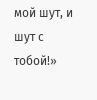мой шут, и шут с тобой!»